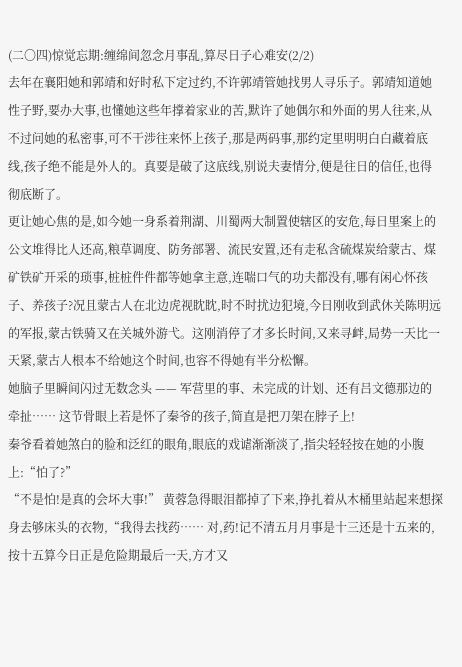(二〇四)惊觉忘期:缠绵间忽念月事乱,算尽日子心难安(2/2)
去年在襄阳她和郭靖和好时私下定过约,不许郭靖管她找男人寻乐子。郭靖知道她性子野,要办大事,也懂她这些年撑着家业的苦,默许了她偶尔和外面的男人往来,从不过问她的私密事,可不干涉往来怀上孩子,那是两码事,那约定里明明白白藏着底线,孩子绝不能是外人的。真要是破了这底线,别说夫妻情分,便是往日的信任,也得彻底断了。
更让她心焦的是,如今她一身系着荆湖、川蜀两大制置使辖区的安危,每日里案上的公文堆得比人还高,粮草调度、防务部署、流民安置,还有走私含硫煤炭给蒙古、煤矿铁矿开采的琐事,桩桩件件都等她拿主意,连喘口气的功夫都没有,哪有闲心怀孩子、养孩子?况且蒙古人在北边虎视眈眈,时不时扰边犯境,今日刚收到武休关陈明远的军报,蒙古铁骑又在关城外游弋。这刚消停了才多长时间,又来寻衅,局势一天比一天紧,蒙古人根本不给她这个时间,也容不得她有半分松懈。
她脑子里瞬间闪过无数念头 —— 军营里的事、未完成的计划、还有吕文德那边的牵扯…… 这节骨眼上若是怀了秦爷的孩子,简直是把刀架在脖子上!
秦爷看着她煞白的脸和泛红的眼角,眼底的戏谑渐渐淡了,指尖轻轻按在她的小腹上:“怕了?”
“不是怕!是真的会坏大事!” 黄蓉急得眼泪都掉了下来,挣扎着从木桶里站起来想探身去够床头的衣物,“我得去找药…… 对,药!记不清五月月事是十三还是十五来的,按十五算今日正是危险期最后一天,方才又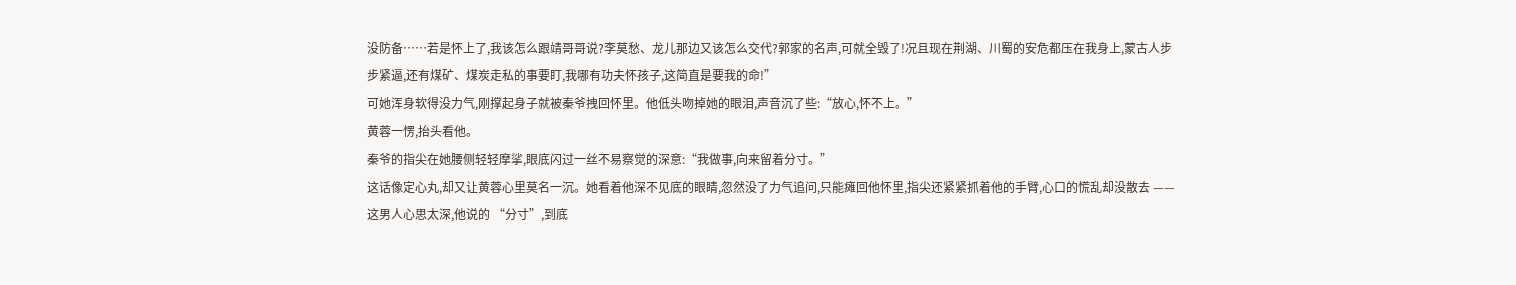没防备……若是怀上了,我该怎么跟靖哥哥说?李莫愁、龙儿那边又该怎么交代?郭家的名声,可就全毁了!况且现在荆湖、川蜀的安危都压在我身上,蒙古人步步紧逼,还有煤矿、煤炭走私的事要盯,我哪有功夫怀孩子,这简直是要我的命!”
可她浑身软得没力气,刚撑起身子就被秦爷拽回怀里。他低头吻掉她的眼泪,声音沉了些:“放心,怀不上。”
黄蓉一愣,抬头看他。
秦爷的指尖在她腰侧轻轻摩挲,眼底闪过一丝不易察觉的深意:“我做事,向来留着分寸。”
这话像定心丸,却又让黄蓉心里莫名一沉。她看着他深不见底的眼睛,忽然没了力气追问,只能瘫回他怀里,指尖还紧紧抓着他的手臂,心口的慌乱却没散去 —— 这男人心思太深,他说的 “分寸”,到底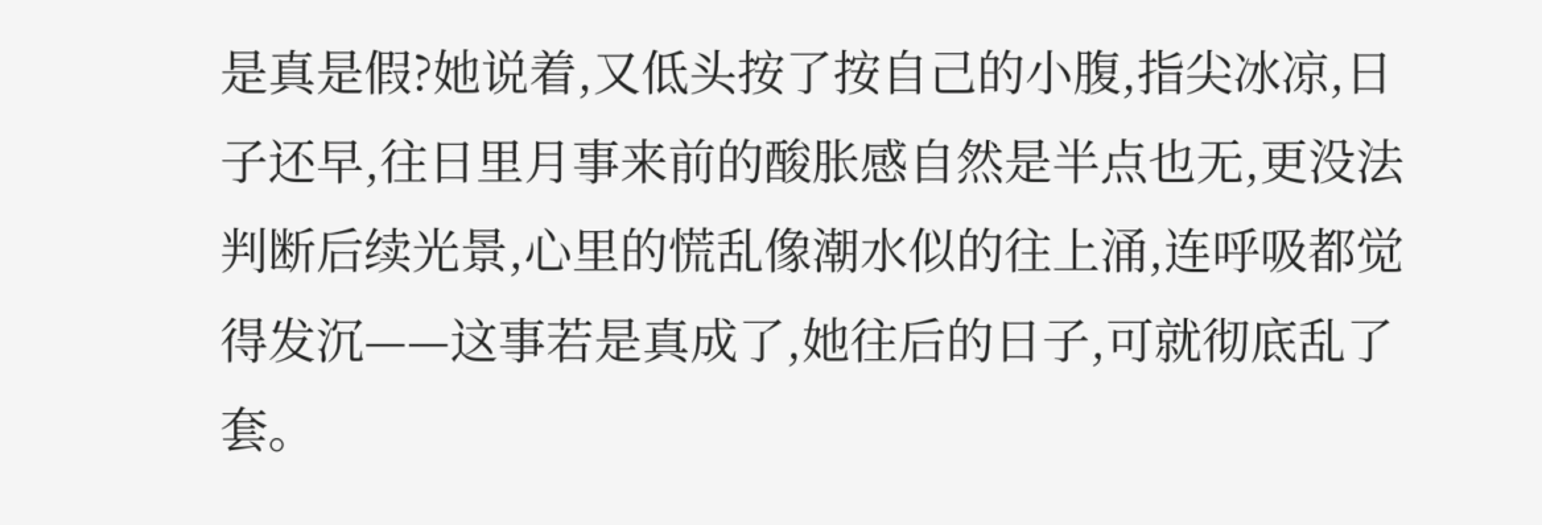是真是假?她说着,又低头按了按自己的小腹,指尖冰凉,日子还早,往日里月事来前的酸胀感自然是半点也无,更没法判断后续光景,心里的慌乱像潮水似的往上涌,连呼吸都觉得发沉——这事若是真成了,她往后的日子,可就彻底乱了套。